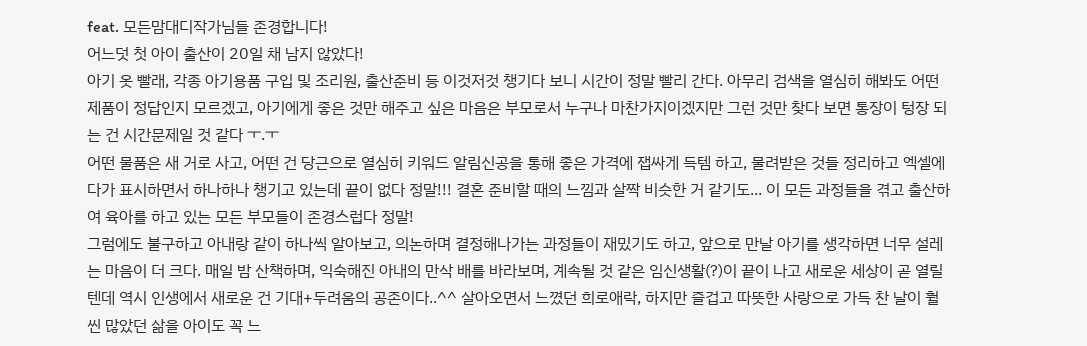feat. 모든맘대디작가님들 존경합니다!
어느덧 첫 아이 출산이 20일 채 남지 않았다!
아기 옷 빨래, 각종 아기용품 구입 및 조리원, 출산준비 등 이것저것 챙기다 보니 시간이 정말 빨리 간다. 아무리 검색을 열심히 해봐도 어떤 제품이 정답인지 모르겠고, 아기에게 좋은 것만 해주고 싶은 마음은 부모로서 누구나 마찬가지이겠지만 그런 것만 찾다 보면 통장이 텅장 되는 건 시간문제일 것 같다 ㅜ.ㅜ
어떤 물품은 새 거로 사고, 어떤 건 당근으로 열심히 키워드 알림신공을 통해 좋은 가격에 잽싸게 득템 하고, 물려받은 것들 정리하고 엑셀에다가 표시하면서 하나하나 챙기고 있는데 끝이 없다 정말!!! 결혼 준비할 때의 느낌과 살짝 비슷한 거 같기도... 이 모든 과정들을 겪고 출산하여 육아를 하고 있는 모든 부모들이 존경스럽다 정말!
그럼에도 불구하고 아내랑 같이 하나씩 알아보고, 의논하며 결정해나가는 과정들이 재밌기도 하고, 앞으로 만날 아기를 생각하면 너무 설레는 마음이 더 크다. 매일 밤 산책하며, 익숙해진 아내의 만삭 배를 바라보며, 계속될 것 같은 임신생활(?)이 끝이 나고 새로운 세상이 곧 열릴 텐데 역시 인생에서 새로운 건 기대+두려움의 공존이다..^^ 살아오면서 느꼈던 희로애락, 하지만 즐겁고 따뜻한 사랑으로 가득 찬 날이 훨씬 많았던 삶을 아이도 꼭 느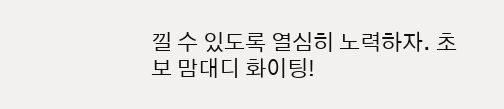낄 수 있도록 열심히 노력하자. 초보 맘대디 화이팅!